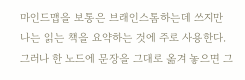마인드맵을 보통은 브래인스톰하는데 쓰지만
나는 읽는 책을 요약하는 것에 주로 사용한다.
그러나 한 노드에 문장을 그대로 옮겨 놓으면 그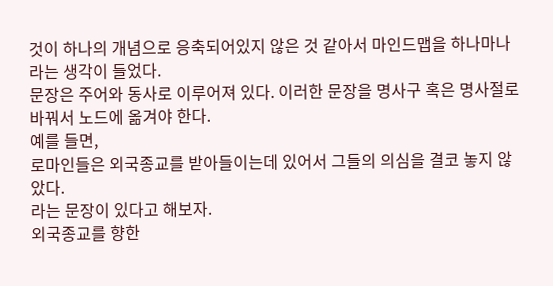것이 하나의 개념으로 응축되어있지 않은 것 같아서 마인드맵을 하나마나라는 생각이 들었다.
문장은 주어와 동사로 이루어져 있다. 이러한 문장을 명사구 혹은 명사절로 바꿔서 노드에 옮겨야 한다.
예를 들면,
로마인들은 외국종교를 받아들이는데 있어서 그들의 의심을 결코 놓지 않았다.
라는 문장이 있다고 해보자.
외국종교를 향한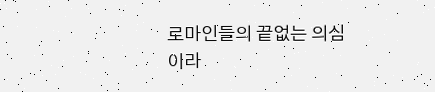로마인들의 끝없는 의심
이라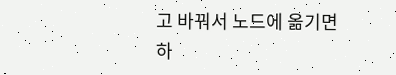고 바꿔서 노드에 옮기면
하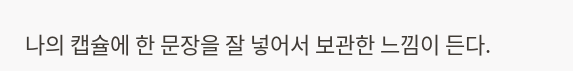나의 캡슐에 한 문장을 잘 넣어서 보관한 느낌이 든다.